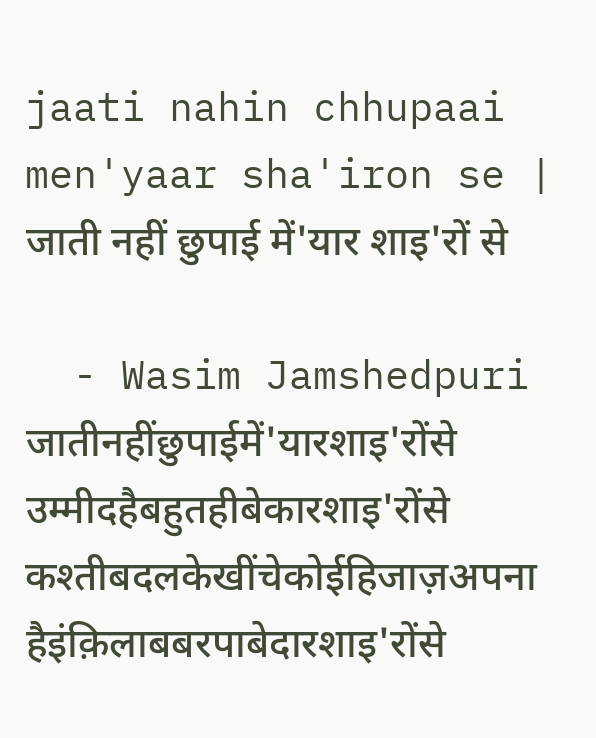jaati nahin chhupaai men'yaar sha'iron se | जाती नहीं छुपाई में'यार शाइ'रों से

  - Wasim Jamshedpuri
जातीनहींछुपाईमें'यारशाइ'रोंसे
उम्मीदहैबहुतहीबेकारशाइ'रोंसे
कश्तीबदलकेखींचेकोईहिजाज़अपना
हैइंक़िलाबबरपाबेदारशाइ'रोंसे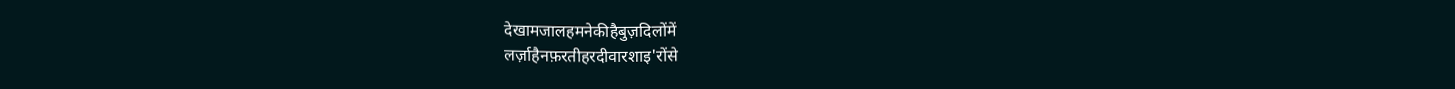देखामजालहमनेकीहैबुज़दिलोंमें
लर्ज़ाहैनफ़रतीहरदीवारशाइ'रोंसे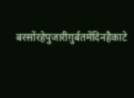बरसोंरहेपुजारीग़ुर्बतमेंदिनहैकाटे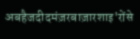अबहैजदीदमंज़रबाज़ारशाइ'रोंसे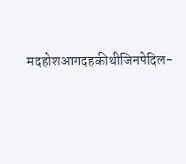मदहोशआगदहकीथीजिनपेदिल-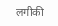लगीकी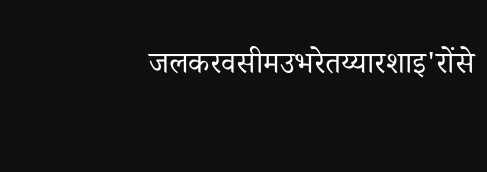जलकरवसीमउभरेतय्यारशाइ'रोंसे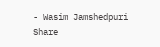- Wasim Jamshedpuri
Share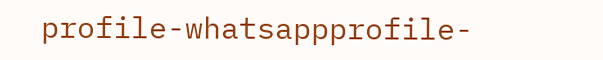profile-whatsappprofile-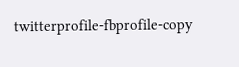twitterprofile-fbprofile-copy